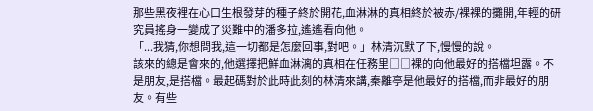那些黑夜裡在心口生根發芽的種子終於開花,血淋淋的真相終於被赤/裸裸的攤開,年輕的研究員搖身一變成了災難中的潘多拉,遙遙看向他。
「...我猜,你想問我,這一切都是怎麼回事,對吧。」林清沉默了下,慢慢的說。
該來的總是會來的,他選擇把鮮血淋漓的真相在任務里□□裸的向他最好的搭檔坦露。不是朋友,是搭檔。最起碼對於此時此刻的林清來講,秦離亭是他最好的搭檔,而非最好的朋友。有些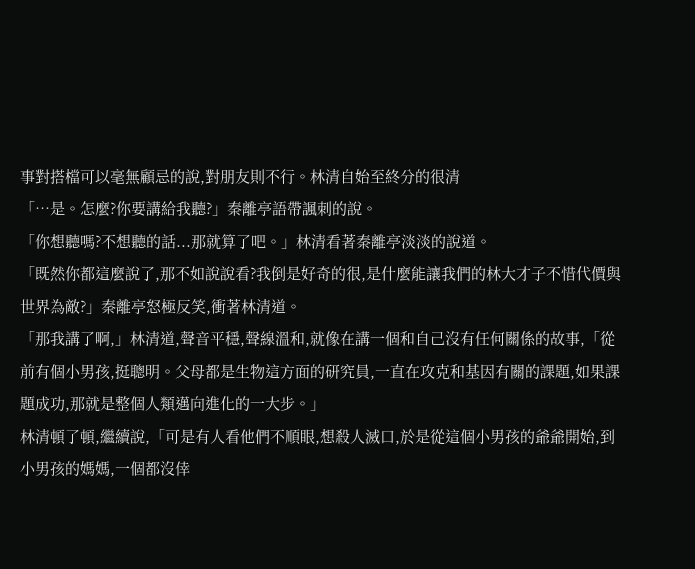事對搭檔可以毫無顧忌的說,對朋友則不行。林清自始至終分的很清
「…是。怎麼?你要講給我聽?」秦離亭語帶諷刺的說。
「你想聽嗎?不想聽的話...那就算了吧。」林清看著秦離亭淡淡的說道。
「既然你都這麼說了,那不如說說看?我倒是好奇的很,是什麼能讓我們的林大才子不惜代價與世界為敵?」秦離亭怒極反笑,衝著林清道。
「那我講了啊,」林清道,聲音平穩,聲線溫和,就像在講一個和自己沒有任何關係的故事,「從前有個小男孩,挺聰明。父母都是生物這方面的研究員,一直在攻克和基因有關的課題,如果課題成功,那就是整個人類邁向進化的一大步。」
林清頓了頓,繼續說,「可是有人看他們不順眼,想殺人滅口,於是從這個小男孩的爺爺開始,到小男孩的媽媽,一個都沒倖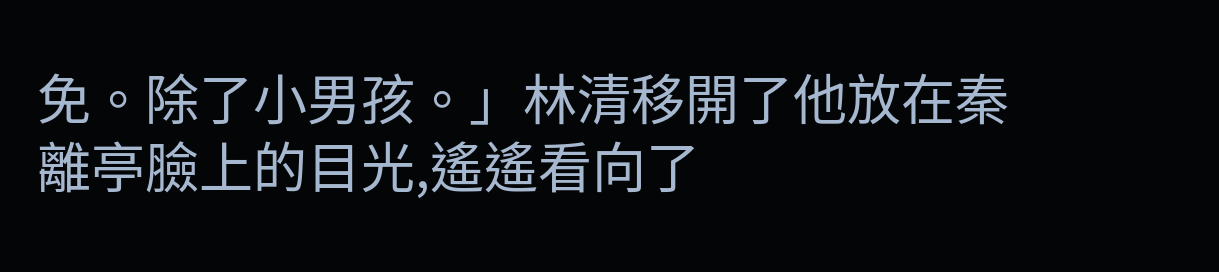免。除了小男孩。」林清移開了他放在秦離亭臉上的目光,遙遙看向了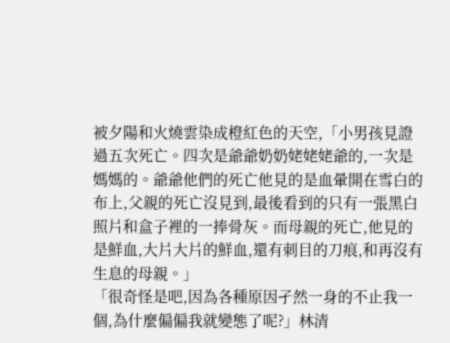被夕陽和火燒雲染成橙紅色的天空,「小男孩見證過五次死亡。四次是爺爺奶奶姥姥姥爺的,一次是媽媽的。爺爺他們的死亡他見的是血暈開在雪白的布上,父親的死亡沒見到,最後看到的只有一張黑白照片和盒子裡的一捧骨灰。而母親的死亡,他見的是鮮血,大片大片的鮮血,還有刺目的刀痕,和再沒有生息的母親。」
「很奇怪是吧,因為各種原因孑然一身的不止我一個,為什麼偏偏我就變態了呢?」林清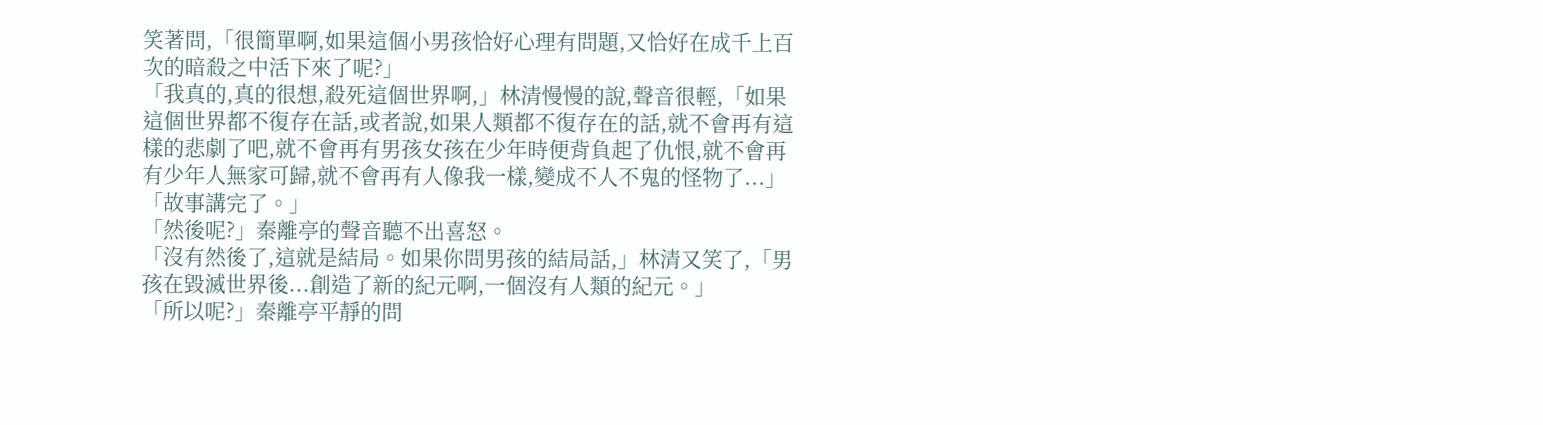笑著問,「很簡單啊,如果這個小男孩恰好心理有問題,又恰好在成千上百次的暗殺之中活下來了呢?」
「我真的,真的很想,殺死這個世界啊,」林清慢慢的說,聲音很輕,「如果這個世界都不復存在話,或者說,如果人類都不復存在的話,就不會再有這樣的悲劇了吧,就不會再有男孩女孩在少年時便背負起了仇恨,就不會再有少年人無家可歸,就不會再有人像我一樣,變成不人不鬼的怪物了...」
「故事講完了。」
「然後呢?」秦離亭的聲音聽不出喜怒。
「沒有然後了,這就是結局。如果你問男孩的結局話,」林清又笑了,「男孩在毀滅世界後...創造了新的紀元啊,一個沒有人類的紀元。」
「所以呢?」秦離亭平靜的問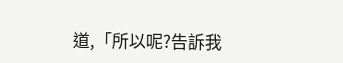道,「所以呢?告訴我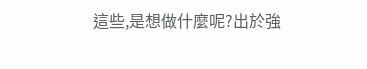這些,是想做什麼呢?出於強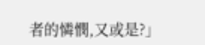者的憐憫,又或是?」